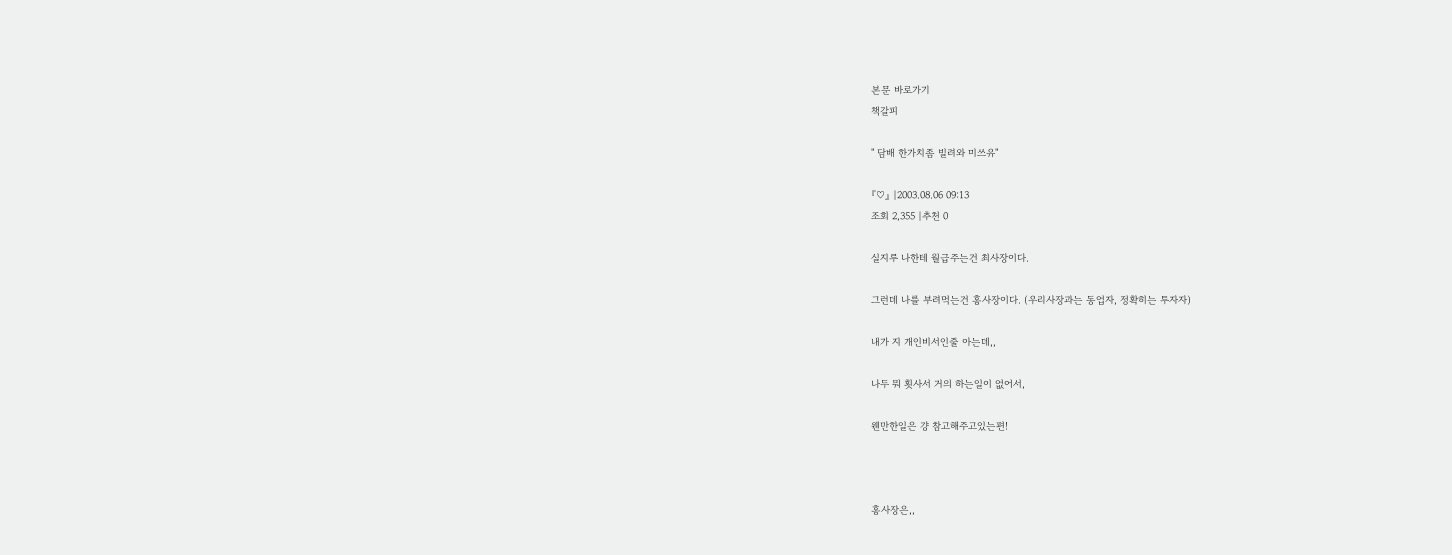본문 바로가기
책갈피

" 담배 한가치좀 빌려와 미쓰유"

『♡』 |2003.08.06 09:13
조회 2,355 |추천 0

실지루 나한테 월급주는건 최사장이다.

그런데 나를 부려먹는건 홍사장이다. (우리사장과는 동업자, 정확히는 투자자)

내가 지 개인비서인줄 아는데,,

나두 뭐 횟사서 거의 하는일이 없어서,

웬만한일은 걍 참고해주고있는편!



홍사장은,,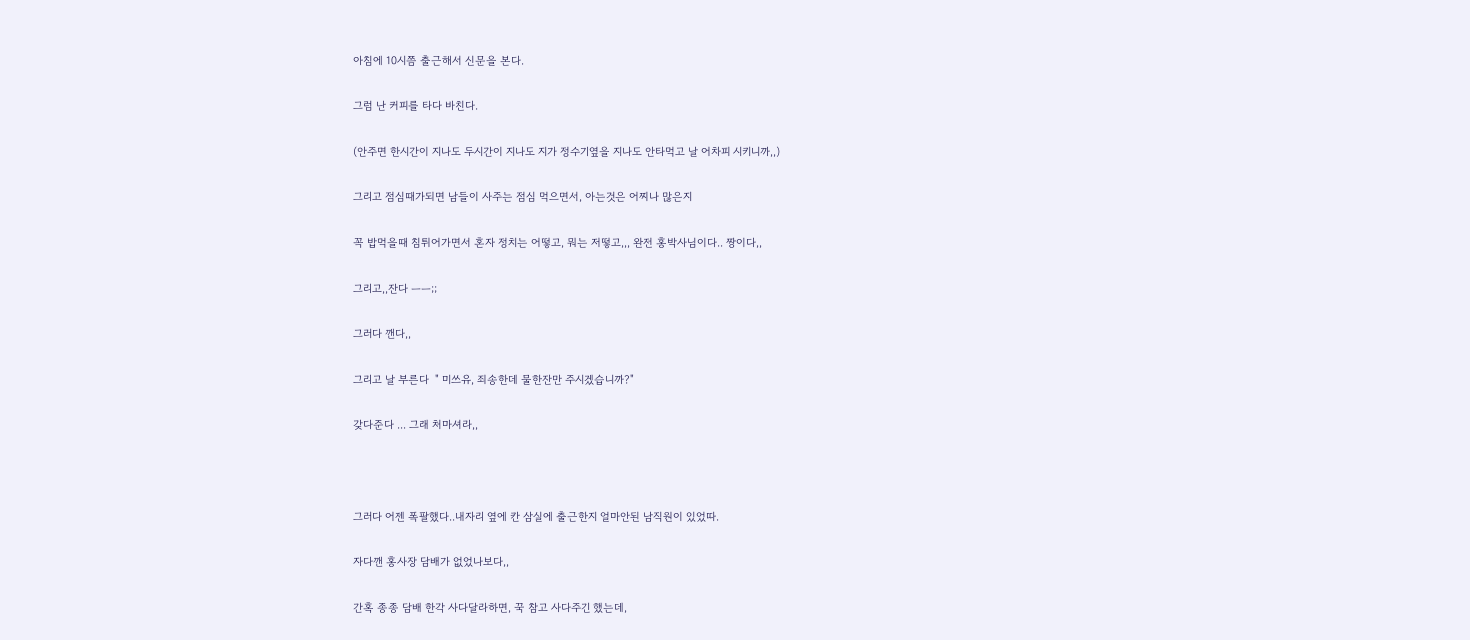아침에 10시쯤 출근해서 신문을 본다.

그럼 난 커피를 타다 바친다.

(안주면 한시간이 지나도 두시간이 지나도 지가 정수기옆을 지나도 안타먹고 날 어차피 시키니까,,)

그리고 점심때가되면 남들이 사주는 점심 먹으면서, 아는것은 어찌나 많은지

꼭 밥먹을때 침튀어가면서 혼자 정치는 어떻고, 뭐는 저떻고,,, 완전 홍박사님이다.. 짱이다,,

그리고,,잔다 ㅡㅡ;;

그러다 깬다,,

그리고 날 부른다  " 미쓰유, 죄송한데 물한잔만 주시겠습니까?"

갖다준다 ... 그래 처마셔라,,



그러다 어젠 폭팔했다..내자리 옆에 칸 삼실에 출근한지 얼마안된 남직원이 있었따.

자다깬 홍사장 담배가 없었나보다,,

간혹 종종 담배 한각 사다달라하면, 꾹 참고 사다주긴 했는데,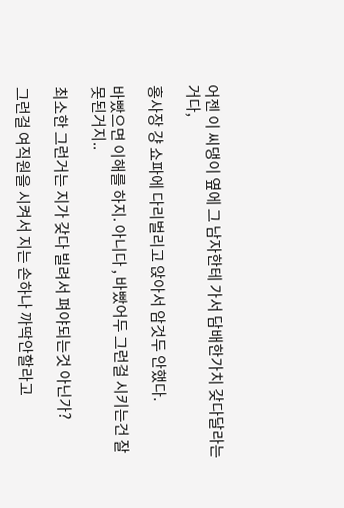어젠 이 씨댕이 옆에 그 남자한테 가서 담배한가치 갖다달라는거다,

홍사장 걍 쇼파에 다리벌리고 앉아서 암것두 안했다.

바빴으면 이해를 하지. 아니다 , 바빴어두 그런걸 시키는건 잘못된거지..

최소한 그런거는 지가 갖다 빌려서 펴야되는것 아닌가?

그런걸 여직원을 시켜서 지는 손하나 까딱안할라고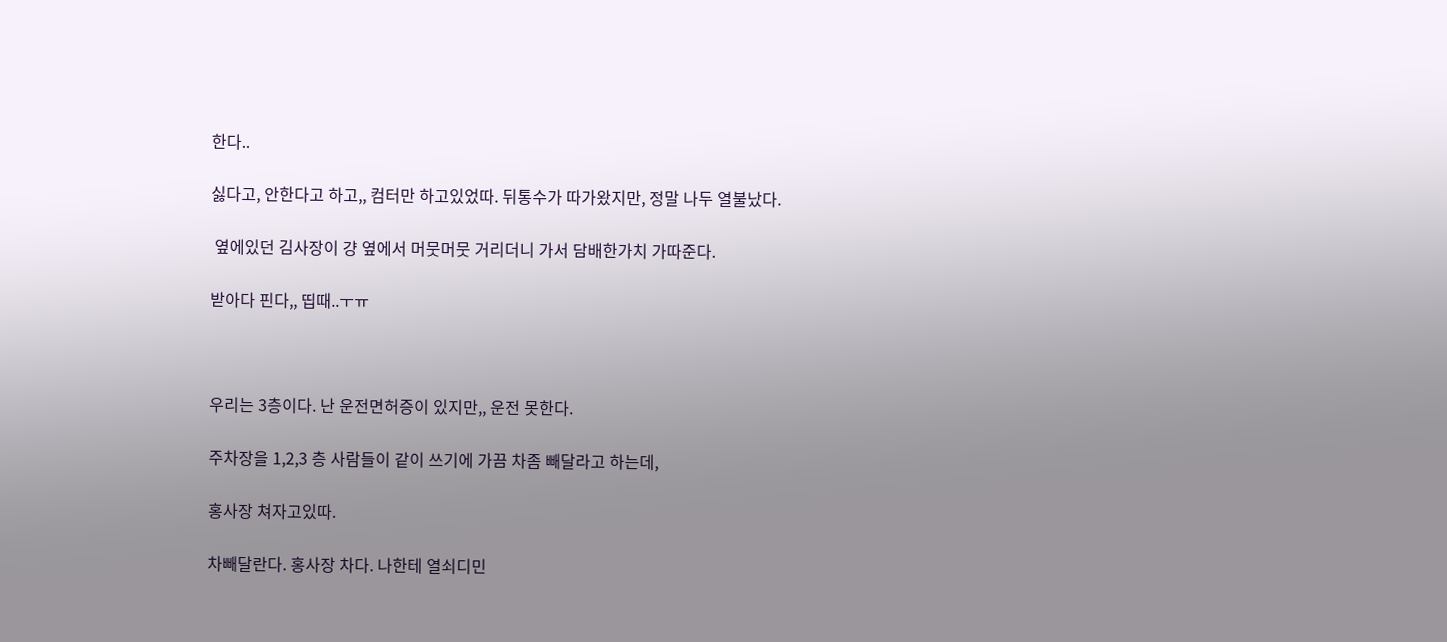한다..

싫다고, 안한다고 하고,, 컴터만 하고있었따. 뒤통수가 따가왔지만, 정말 나두 열불났다.

 옆에있던 김사장이 걍 옆에서 머뭇머뭇 거리더니 가서 담배한가치 가따준다.

받아다 핀다,, 띱때..ㅜㅠ



우리는 3층이다. 난 운전면허증이 있지만,, 운전 못한다.

주차장을 1,2,3 층 사람들이 같이 쓰기에 가끔 차좀 빼달라고 하는데,

홍사장 쳐자고있따.

차빼달란다. 홍사장 차다. 나한테 열쇠디민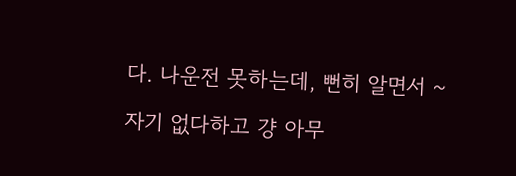다. 나운전 못하는데, 뻔히 알면서 ~

자기 없다하고 걍 아무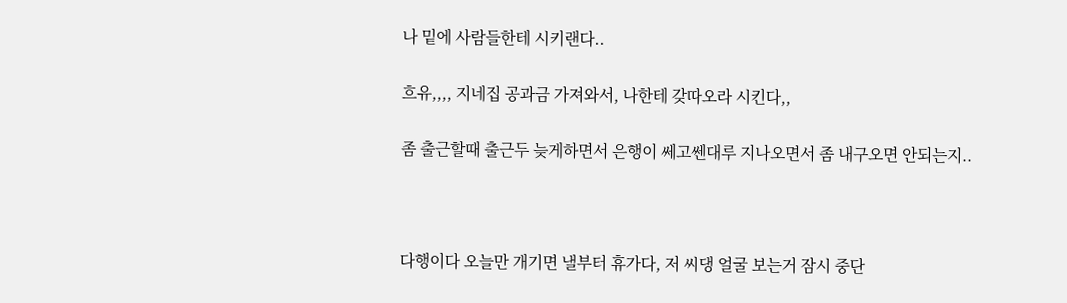나 밑에 사람들한테 시키랜다..

흐유,,,, 지네집 공과금 가져와서, 나한테 갖따오라 시킨다,,

좀 출근할때 출근두 늦게하면서 은행이 쎄고쎈대루 지나오면서 좀 내구오면 안되는지..



다행이다 오늘만 개기면 낼부터 휴가다, 저 씨댕 얼굴 보는거 잠시 중단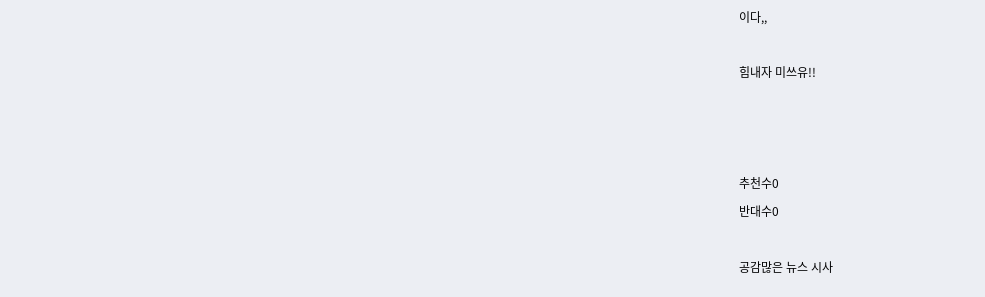이다,,

힘내자 미쓰유!!



추천수0
반대수0

공감많은 뉴스 시사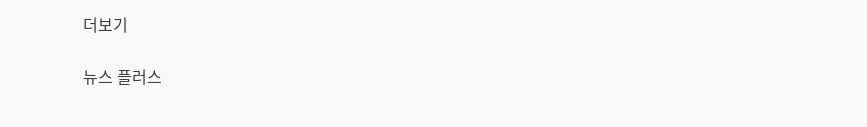더보기

뉴스 플러스